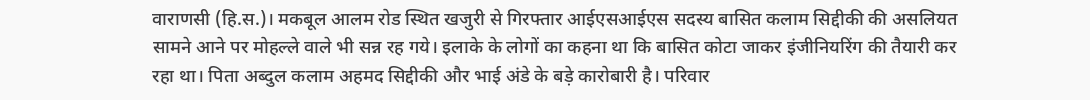वाराणसी (हि.स.)। मकबूल आलम रोड स्थित खजुरी से गिरफ्तार आईएसआईएस सदस्य बासित कलाम सिद्दीकी की असलियत सामने आने पर मोहल्ले वाले भी सन्न रह गये। इलाके के लोगों का कहना था कि बासित कोटा जाकर इंजीनियरिंग की तैयारी कर रहा था। पिता अब्दुल कलाम अहमद सिद्दीकी और भाई अंडे के बड़े कारोबारी है। परिवार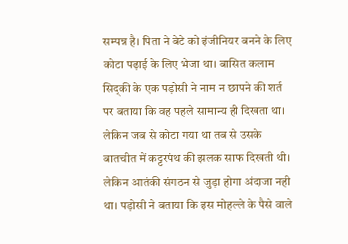सम्पन्न है। पिता ने बेटे को इंजीनियर बनने के लिए कोटा पढ़ाई के लिए भेजा था। बासित कलाम सिद्की के एक पड़ोसी ने नाम न छापने की शर्त पर बताया कि वह पहले सामान्य ही दिखता था। लेकिन जब से कोटा गया था तब से उसके बातचीत में कट्टरपंथ की झलक साफ दिखती थी। लेकिन आतंकी संगठन से जुड़ा होगा अंदाजा नही था। पड़ोसी ने बताया कि इस मोहल्ले के पैसे वाले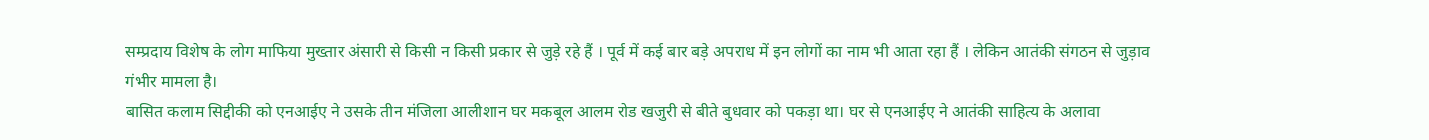सम्प्रदाय विशेष के लोग माफिया मुख्तार अंसारी से किसी न किसी प्रकार से जुड़े रहे हैं । पूर्व में कई बार बड़े अपराध में इन लोगों का नाम भी आता रहा हैं । लेकिन आतंकी संगठन से जुड़ाव गंभीर मामला है।
बासित कलाम सिद्दीकी को एनआईए ने उसके तीन मंजिला आलीशान घर मकबूल आलम रोड खजुरी से बीते बुधवार को पकड़ा था। घर से एनआईए ने आतंकी साहित्य के अलावा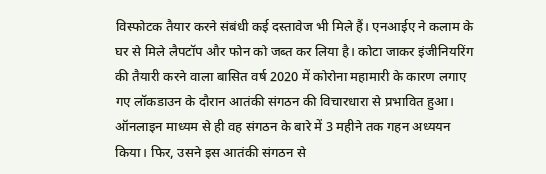विस्फोटक तैयार करने संबंधी कई दस्तावेज भी मिले हैं। एनआईए ने कलाम के घर से मिले लैपटॉप और फोन को जब्त कर लिया है। कोटा जाकर इंजीनियरिंग की तैयारी करने वाला बासित वर्ष 2020 में कोरोना महामारी के कारण लगाए गए लॉकडाउन के दौरान आतंकी संगठन की विचारधारा से प्रभावित हुआ। ऑनलाइन माध्यम से ही वह संगठन के बारे में 3 महीने तक गहन अध्ययन किया। फिर, उसने इस आतंकी संगठन से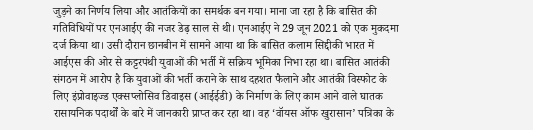जुड़ने का निर्णय लिया और आतंकियों का समर्थक बन गया। माना जा रहा है कि बासित की गतिविधियों पर एनआईए की नजर डेढ़ साल से थी। एनआईए ने 29 जून 2021 को एक मुकदमा दर्ज किया था। उसी दौरान छानबीन में सामने आया था कि बासित कलाम सिद्दीकी भारत में आईएस की ओर से कट्टरपंथी युवाओं की भर्ती में सक्रिय भूमिका निभा रहा था। बासित आतंकी संगठन में आरोप है कि युवाओं की भर्ती कराने के साथ दहशत फैलाने और आतंकी विस्फोट के लिए इंप्रोवाइज्ड एक्सप्लोसिव डिवाइस (आईईडी) के निर्माण के लिए काम आने वाले घातक रासायनिक पदार्थों के बारे में जानकारी प्राप्त कर रहा था। वह ‘वॉयस ऑफ खुरासान’ पत्रिका के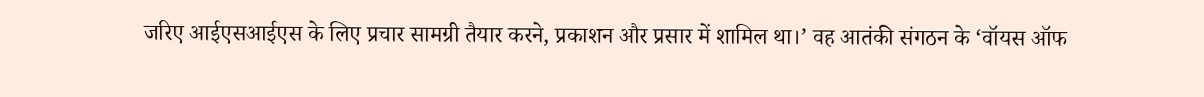जरिए आईएसआईएस के लिए प्रचार सामग्री तैयार करने, प्रकाशन और प्रसार में शामिल था।’ वह आतंकी संगठन के ‘वॉयस ऑफ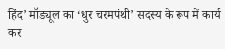हिंद’ मॉड्यूल का ‘धुर चरमपंथी’ सदस्य के रूप में कार्य कर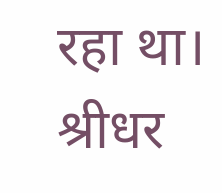रहा था।
श्रीधर